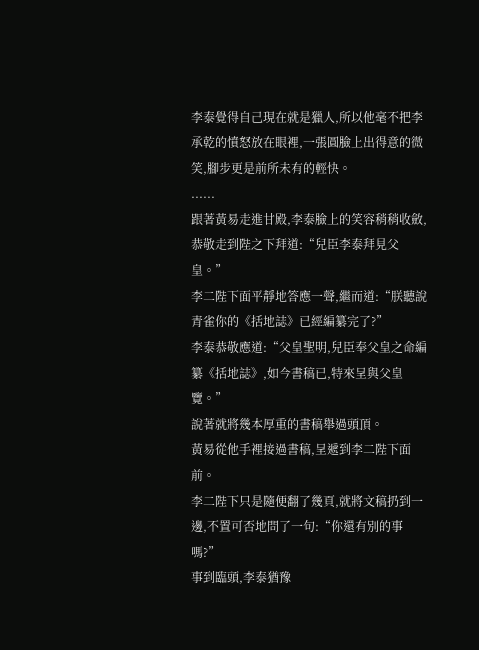李泰覺得自己現在就是獵人,所以他毫不把李承乾的憤怒放在眼裡,一張圓臉上出得意的微笑,腳步更是前所未有的輕快。
......
跟著黃易走進甘殿,李泰臉上的笑容稍稍收斂,恭敬走到陛之下拜道:“兒臣李泰拜見父皇。”
李二陛下面平靜地答應一聲,繼而道:“朕聽說青雀你的《括地誌》已經編纂完了?”
李泰恭敬應道:“父皇聖明,兒臣奉父皇之命編纂《括地誌》,如今書稿已,特來呈與父皇覽。”
說著就將幾本厚重的書稿舉過頭頂。
黃易從他手裡接過書稿,呈遞到李二陛下面前。
李二陛下只是隨便翻了幾頁,就將文稿扔到一邊,不置可否地問了一句:“你還有別的事嗎?”
事到臨頭,李泰猶豫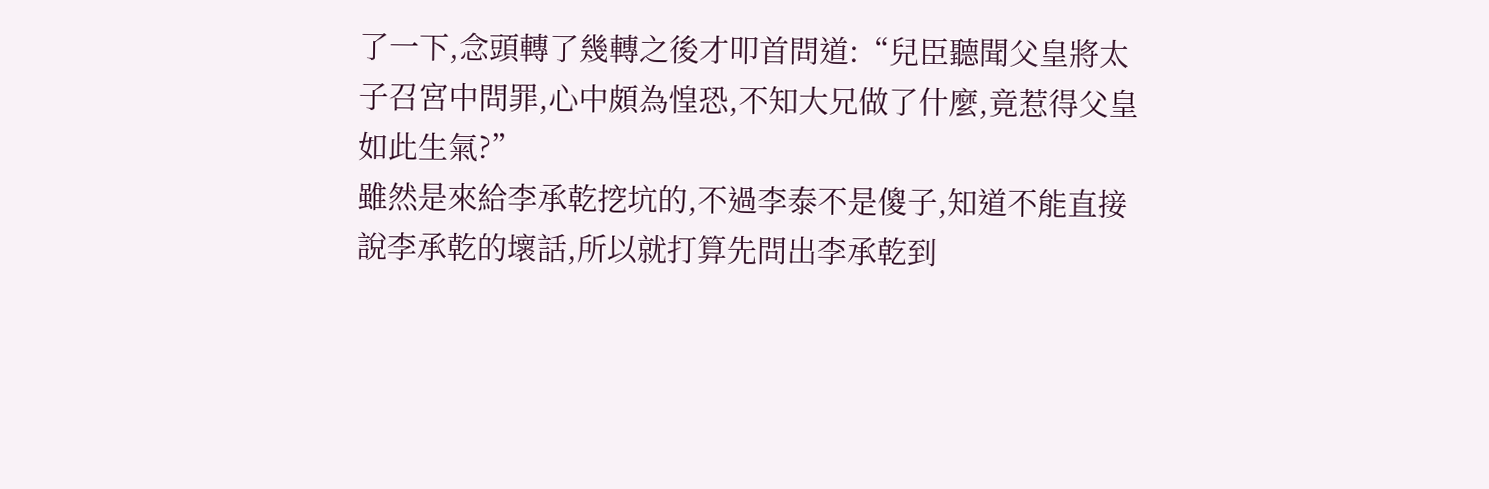了一下,念頭轉了幾轉之後才叩首問道:“兒臣聽聞父皇將太子召宮中問罪,心中頗為惶恐,不知大兄做了什麼,竟惹得父皇如此生氣?”
雖然是來給李承乾挖坑的,不過李泰不是傻子,知道不能直接說李承乾的壞話,所以就打算先問出李承乾到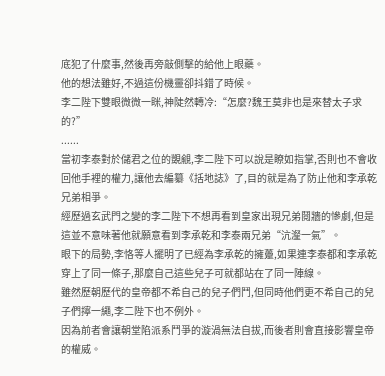底犯了什麼事,然後再旁敲側擊的給他上眼藥。
他的想法雖好,不過這份機靈卻抖錯了時候。
李二陛下雙眼微微一眯,神陡然轉冷:“怎麼?魏王莫非也是來替太子求的?”
......
當初李泰對於儲君之位的覬覦,李二陛下可以說是瞭如指掌,否則也不會收回他手裡的權力,讓他去編纂《括地誌》了,目的就是為了防止他和李承乾兄弟相爭。
經歷過玄武門之變的李二陛下不想再看到皇家出現兄弟鬩牆的慘劇,但是這並不意味著他就願意看到李承乾和李泰兩兄弟“沆瀣一氣”。
眼下的局勢,李恪等人擺明了已經為李承乾的擁躉,如果連李泰都和李承乾穿上了同一條子,那麼自己這些兒子可就都站在了同一陣線。
雖然歷朝歷代的皇帝都不希自己的兒子們鬥,但同時他們更不希自己的兒子們擰一繩,李二陛下也不例外。
因為前者會讓朝堂陷派系鬥爭的漩渦無法自拔,而後者則會直接影響皇帝的權威。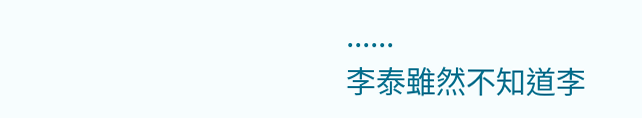......
李泰雖然不知道李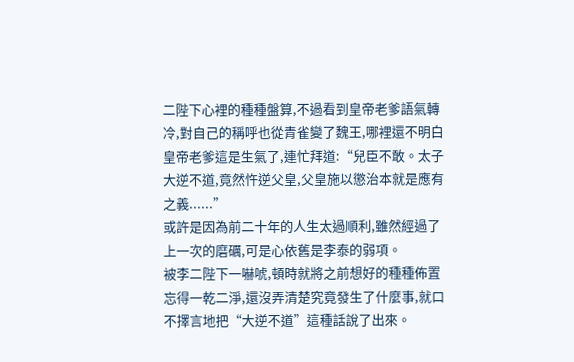二陛下心裡的種種盤算,不過看到皇帝老爹語氣轉冷,對自己的稱呼也從青雀變了魏王,哪裡還不明白皇帝老爹這是生氣了,連忙拜道:“兒臣不敢。太子大逆不道,竟然忤逆父皇,父皇施以懲治本就是應有之義......”
或許是因為前二十年的人生太過順利,雖然經過了上一次的磨礪,可是心依舊是李泰的弱項。
被李二陛下一嚇唬,頓時就將之前想好的種種佈置忘得一乾二淨,還沒弄清楚究竟發生了什麼事,就口不擇言地把“大逆不道”這種話說了出來。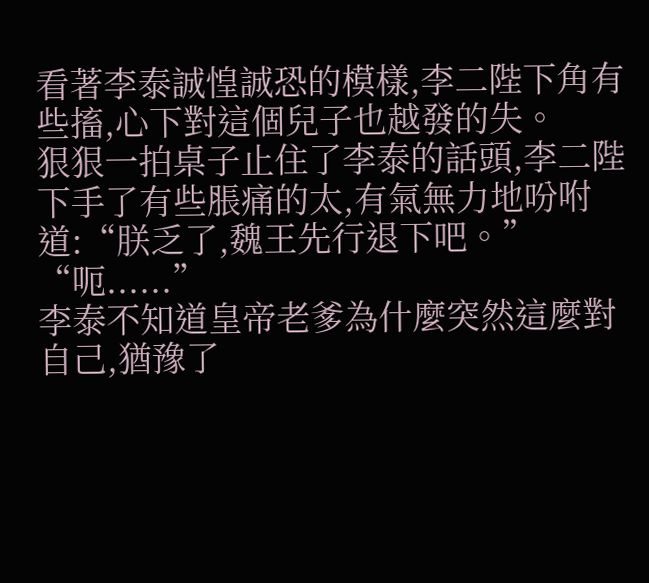看著李泰誠惶誠恐的模樣,李二陛下角有些搐,心下對這個兒子也越發的失。
狠狠一拍桌子止住了李泰的話頭,李二陛下手了有些脹痛的太,有氣無力地吩咐道:“朕乏了,魏王先行退下吧。”
“呃......”
李泰不知道皇帝老爹為什麼突然這麼對自己,猶豫了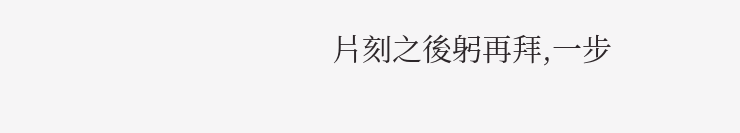片刻之後躬再拜,一步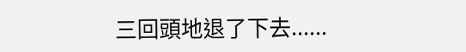三回頭地退了下去......